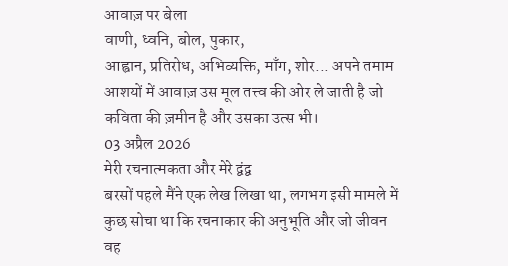आवाज़ पर बेला
वाणी, ध्वनि, बोल, पुकार,
आह्वान, प्रतिरोध, अभिव्यक्ति, माँग, शोर... अपने तमाम आशयों में आवाज़ उस मूल तत्त्व की ओर ले जाती है जो कविता की ज़मीन है और उसका उत्स भी।
03 अप्रैल 2026
मेरी रचनात्मकता और मेरे द्वंद्व
बरसों पहले मैंने एक लेख लिखा था, लगभग इसी मामले में कुछ सोचा था कि रचनाकार की अनुभूति और जो जीवन वह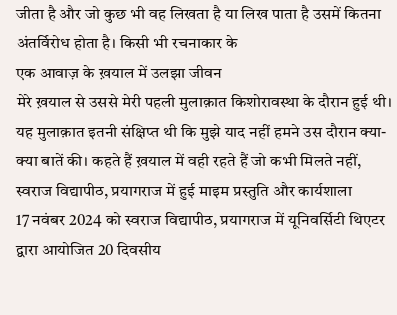जीता है और जो कुछ भी वह लिखता है या लिख पाता है उसमें कितना अंतर्विरोध होता है। किसी भी रचनाकार के
एक आवाज़ के ख़याल में उलझा जीवन
मेरे ख़याल से उससे मेरी पहली मुलाक़ात किशोरावस्था के दौरान हुई थी। यह मुलाक़ात इतनी संक्षिप्त थी कि मुझे याद नहीं हमने उस दौरान क्या-क्या बातें की। कहते हैं ख़याल में वही रहते हैं जो कभी मिलते नहीं,
स्वराज विद्यापीठ, प्रयागराज में हुई माइम प्रस्तुति और कार्यशाला
17 नवंबर 2024 को स्वराज विद्यापीठ, प्रयागराज में यूनिवर्सिटी थिएटर द्वारा आयोजित 20 दिवसीय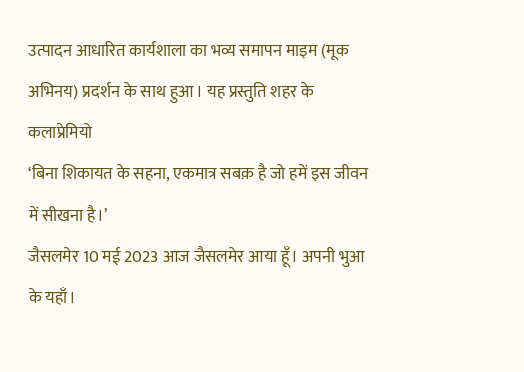उत्पादन आधारित कार्यशाला का भव्य समापन माइम (मूक अभिनय) प्रदर्शन के साथ हुआ। यह प्रस्तुति शहर के कलाप्रेमियो
‘बिना शिकायत के सहना, एकमात्र सबक़ है जो हमें इस जीवन में सीखना है।’
जैसलमेर 10 मई 2023 आज जैसलमेर आया हूँ। अपनी भुआ के यहाँ।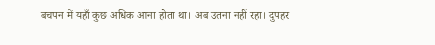बचपन में यहाँ कुछ अधिक आना होता था। अब उतना नहीं रहा। दुपहर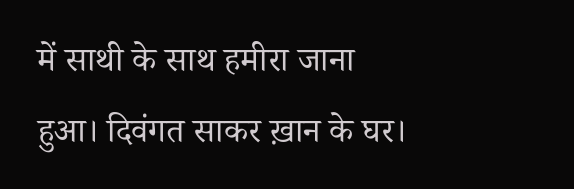में साथी के साथ हमीरा जाना हुआ। दिवंगत साकर ख़ान के घर।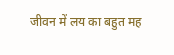जीवन में लय का बहुत मह